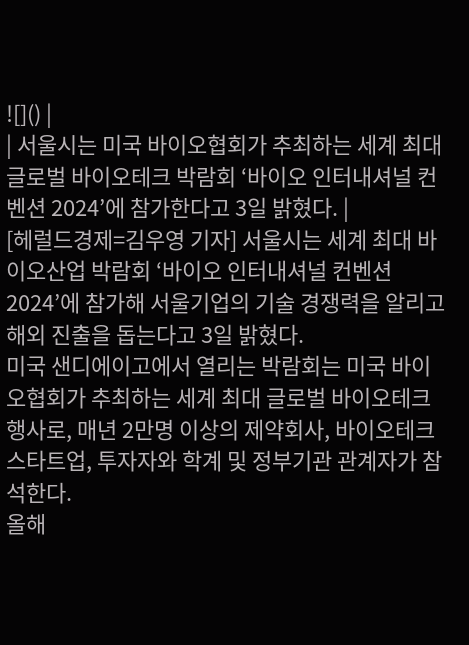![]() |
| 서울시는 미국 바이오협회가 추최하는 세계 최대 글로벌 바이오테크 박람회 ‘바이오 인터내셔널 컨벤션 2024’에 참가한다고 3일 밝혔다. |
[헤럴드경제=김우영 기자] 서울시는 세계 최대 바이오산업 박람회 ‘바이오 인터내셔널 컨벤션 2024’에 참가해 서울기업의 기술 경쟁력을 알리고 해외 진출을 돕는다고 3일 밝혔다.
미국 샌디에이고에서 열리는 박람회는 미국 바이오협회가 추최하는 세계 최대 글로벌 바이오테크 행사로, 매년 2만명 이상의 제약회사, 바이오테크 스타트업, 투자자와 학계 및 정부기관 관계자가 참석한다.
올해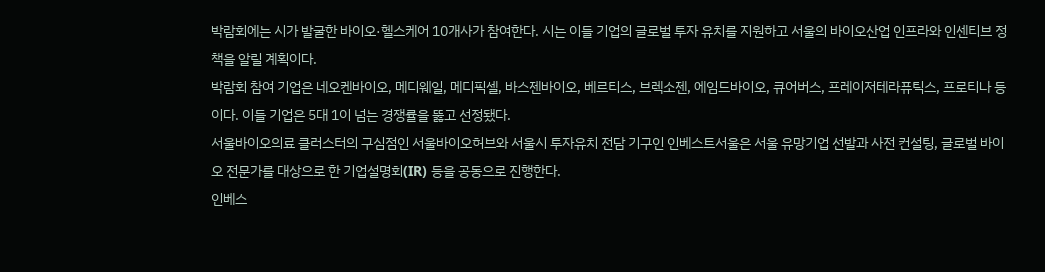박람회에는 시가 발굴한 바이오·헬스케어 10개사가 참여한다. 시는 이들 기업의 글로벌 투자 유치를 지원하고 서울의 바이오산업 인프라와 인센티브 정책을 알릴 계획이다.
박람회 참여 기업은 네오켄바이오, 메디웨일, 메디픽셀, 바스젠바이오, 베르티스, 브렉소젠, 에임드바이오, 큐어버스, 프레이저테라퓨틱스, 프로티나 등이다. 이들 기업은 5대 1이 넘는 경쟁률을 뚫고 선정됐다.
서울바이오의료 클러스터의 구심점인 서울바이오허브와 서울시 투자유치 전담 기구인 인베스트서울은 서울 유망기업 선발과 사전 컨설팅, 글로벌 바이오 전문가를 대상으로 한 기업설명회(IR) 등을 공동으로 진행한다.
인베스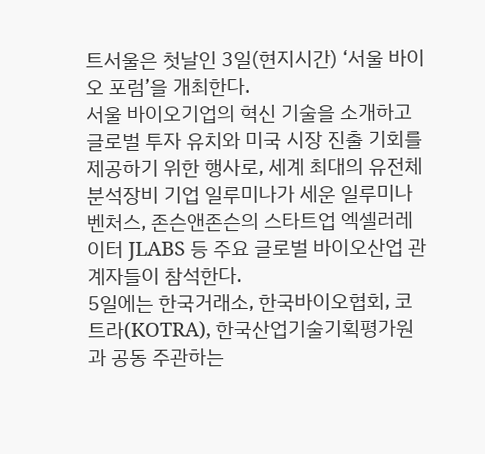트서울은 첫날인 3일(현지시간) ‘서울 바이오 포럼’을 개최한다.
서울 바이오기업의 혁신 기술을 소개하고 글로벌 투자 유치와 미국 시장 진출 기회를 제공하기 위한 행사로, 세계 최대의 유전체 분석장비 기업 일루미나가 세운 일루미나 벤처스, 존슨앤존슨의 스타트업 엑셀러레이터 JLABS 등 주요 글로벌 바이오산업 관계자들이 참석한다.
5일에는 한국거래소, 한국바이오협회, 코트라(KOTRA), 한국산업기술기획평가원과 공동 주관하는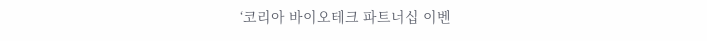‘코리아 바이오테크 파트너십 이벤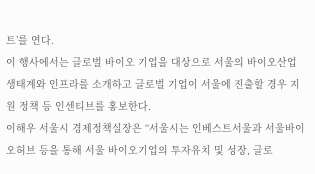트’를 연다.
이 행사에서는 글로벌 바이오 기업을 대상으로 서울의 바이오산업 생태계와 인프라를 소개하고 글로벌 기업이 서울에 진출할 경우 지원 정책 등 인센티브를 홍보한다.
이해우 서울시 경제정책실장은 “서울시는 인베스트서울과 서울바이오허브 등을 통해 서울 바이오기업의 투자유치 및 성장, 글로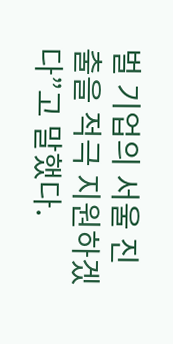벌 기업의 서울 진출을 적극 지원하겠다”고 말했다.